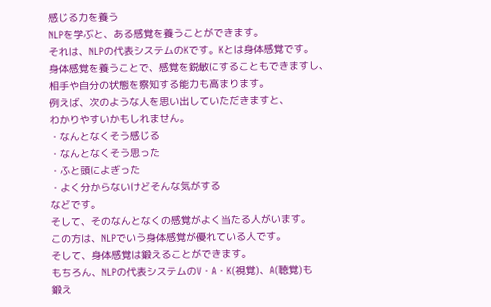感じる力を養う
NLPを学ぶと、ある感覚を養うことができます。
それは、NLPの代表システムのKです。Kとは身体感覚です。
身体感覚を養うことで、感覚を鋭敏にすることもできますし、
相手や自分の状態を察知する能力も高まります。
例えば、次のような人を思い出していただきますと、
わかりやすいかもしれません。
・なんとなくそう感じる
・なんとなくそう思った
・ふと頭によぎった
・よく分からないけどそんな気がする
などです。
そして、そのなんとなくの感覚がよく当たる人がいます。
この方は、NLPでいう身体感覚が優れている人です。
そして、身体感覚は鍛えることができます。
もちろん、NLPの代表システムのV・A・K(視覚)、A(聴覚)も
鍛え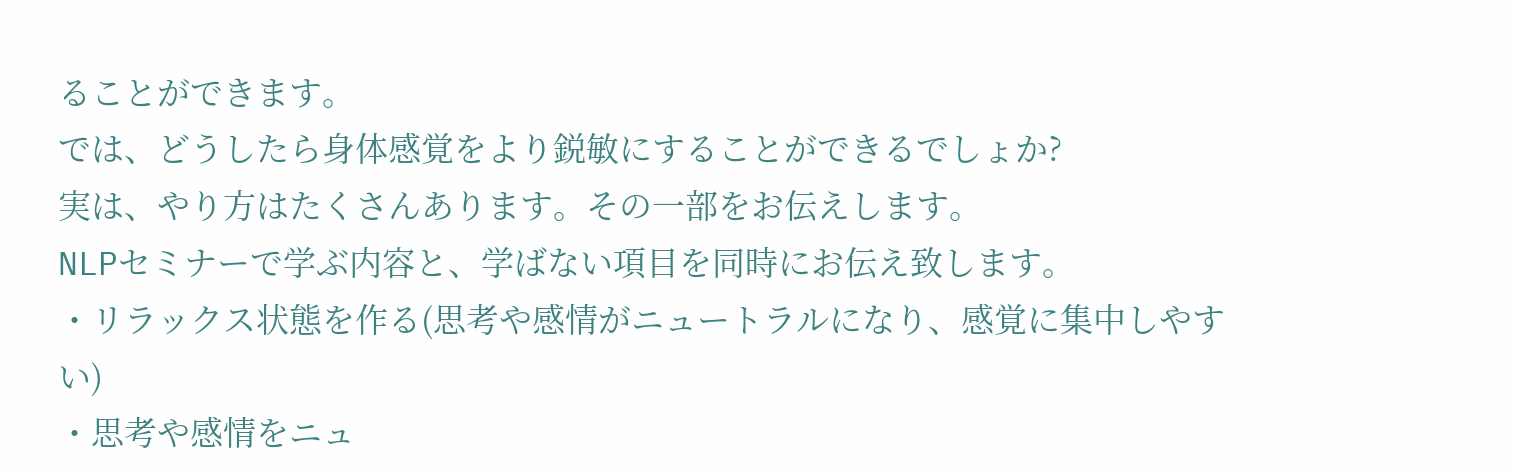ることができます。
では、どうしたら身体感覚をより鋭敏にすることができるでしょか?
実は、やり方はたくさんあります。その一部をお伝えします。
NLPセミナーで学ぶ内容と、学ばない項目を同時にお伝え致します。
・リラックス状態を作る(思考や感情がニュートラルになり、感覚に集中しやすい)
・思考や感情をニュ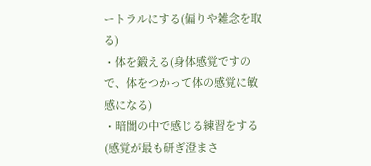ートラルにする(偏りや雑念を取る)
・体を鍛える(身体感覚ですので、体をつかって体の感覚に敏感になる)
・暗闇の中で感じる練習をする(感覚が最も研ぎ澄まさ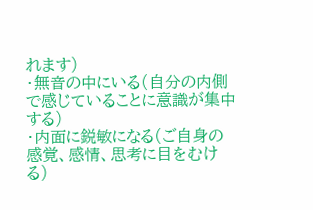れます)
・無音の中にいる(自分の内側で感じていることに意識が集中する)
・内面に鋭敏になる(ご自身の感覚、感情、思考に目をむける)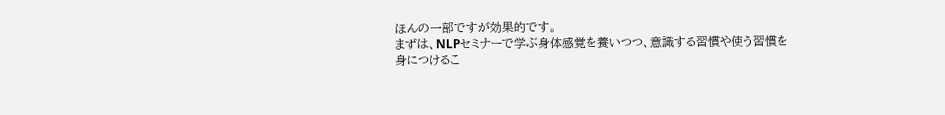ほんの一部ですが効果的です。
まずは、NLPセミナーで学ぶ身体感覚を養いつつ、意識する習慣や使う習慣を
身につけるこ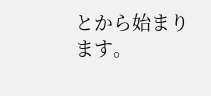とから始まります。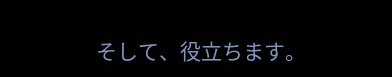そして、役立ちます。